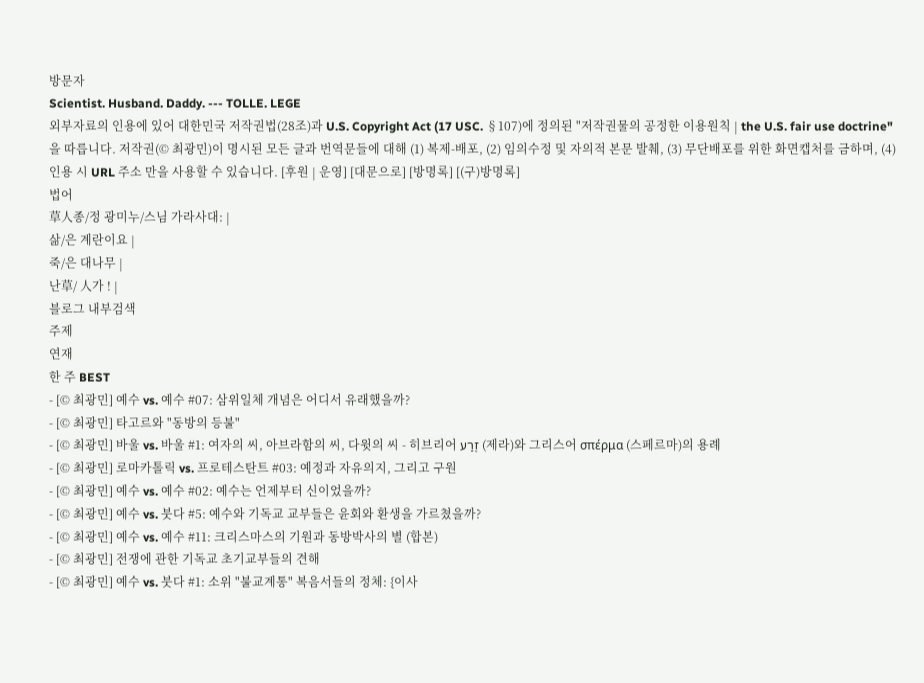방문자
Scientist. Husband. Daddy. --- TOLLE. LEGE
외부자료의 인용에 있어 대한민국 저작권법(28조)과 U.S. Copyright Act (17 USC. §107)에 정의된 "저작권물의 공정한 이용원칙 | the U.S. fair use doctrine" 을 따릅니다. 저작권(© 최광민)이 명시된 모든 글과 번역문들에 대해 (1) 복제-배포, (2) 임의수정 및 자의적 본문 발췌, (3) 무단배포를 위한 화면캡처를 금하며, (4) 인용 시 URL 주소 만을 사용할 수 있습니다. [후원 | 운영] [대문으로] [방명록] [(구)방명록]
법어
草人종/정 광미누/스님 가라사대: |
삶/은 계란이요 |
죽/은 대나무 |
난草/ 人가 ! |
블로그 내부검색
주제
연재
한 주 BEST
- [© 최광민] 예수 vs. 예수 #07: 삼위일체 개념은 어디서 유래했을까?
- [© 최광민] 타고르와 "동방의 등불"
- [© 최광민] 바울 vs. 바울 #1: 여자의 씨, 아브라함의 씨, 다윗의 씨 - 히브리어 זֶרַע (제라)와 그리스어 σπέρμα (스페르마)의 용례
- [© 최광민] 로마카톨릭 vs. 프로테스탄트 #03: 예정과 자유의지, 그리고 구원
- [© 최광민] 예수 vs. 예수 #02: 예수는 언제부터 신이었을까?
- [© 최광민] 예수 vs. 붓다 #5: 예수와 기독교 교부들은 윤회와 환생을 가르쳤을까?
- [© 최광민] 예수 vs. 예수 #11: 크리스마스의 기원과 동방박사의 별 (합본)
- [© 최광민] 전쟁에 관한 기독교 초기교부들의 견해
- [© 최광민] 예수 vs. 붓다 #1: 소위 "불교계통" 복음서들의 정체: {이사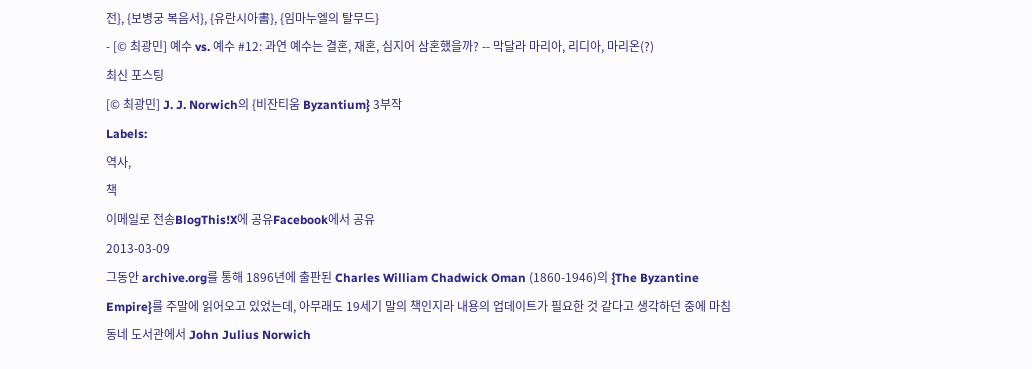전}, {보병궁 복음서}, {유란시아書}, {임마누엘의 탈무드}
- [© 최광민] 예수 vs. 예수 #12: 과연 예수는 결혼, 재혼, 심지어 삼혼했을까? -- 막달라 마리아, 리디아, 마리온(?)
최신 포스팅
[© 최광민] J. J. Norwich의 {비잔티움 Byzantium} 3부작
Labels:
역사,
책
이메일로 전송BlogThis!X에 공유Facebook에서 공유
2013-03-09
그동안 archive.org를 통해 1896년에 출판된 Charles William Chadwick Oman (1860-1946)의 {The Byzantine Empire}를 주말에 읽어오고 있었는데, 아무래도 19세기 말의 책인지라 내용의 업데이트가 필요한 것 같다고 생각하던 중에 마침 동네 도서관에서 John Julius Norwich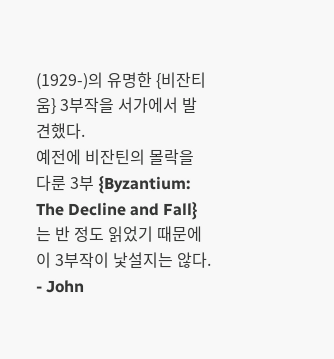(1929-)의 유명한 {비잔티움} 3부작을 서가에서 발견했다.
예전에 비잔틴의 몰락을 다룬 3부 {Byzantium: The Decline and Fall}는 반 정도 읽었기 때문에 이 3부작이 낯설지는 않다.
- John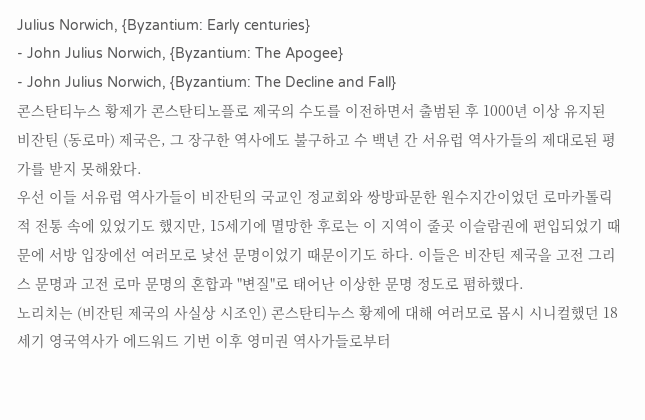Julius Norwich, {Byzantium: Early centuries}
- John Julius Norwich, {Byzantium: The Apogee}
- John Julius Norwich, {Byzantium: The Decline and Fall}
콘스탄티누스 황제가 콘스탄티노플로 제국의 수도를 이전하면서 출범된 후 1000년 이상 유지된 비잔틴 (동로마) 제국은, 그 장구한 역사에도 불구하고 수 백년 간 서유럽 역사가들의 제대로된 평가를 받지 못해왔다.
우선 이들 서유럽 역사가들이 비잔틴의 국교인 정교회와 쌍방파문한 원수지간이었던 로마카톨릭적 전통 속에 있었기도 했지만, 15세기에 멸망한 후로는 이 지역이 줄곳 이슬람권에 편입되었기 때문에 서방 입장에선 여러모로 낯선 문명이었기 때문이기도 하다. 이들은 비잔틴 제국을 고전 그리스 문명과 고전 로마 문명의 혼합과 "변질"로 태어난 이상한 문명 정도로 폄하했다.
노리치는 (비잔틴 제국의 사실상 시조인) 콘스탄티누스 황제에 대해 여러모로 몹시 시니컬했던 18세기 영국역사가 에드워드 기번 이후 영미권 역사가들로부터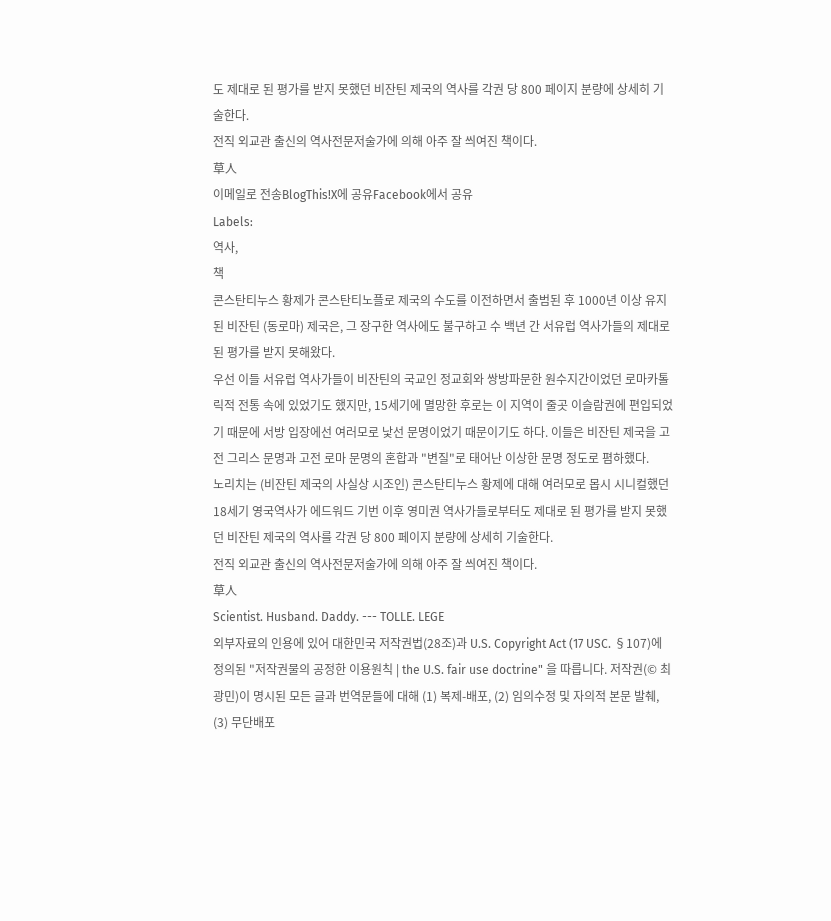도 제대로 된 평가를 받지 못했던 비잔틴 제국의 역사를 각권 당 800 페이지 분량에 상세히 기술한다.
전직 외교관 출신의 역사전문저술가에 의해 아주 잘 씌여진 책이다.
草人
이메일로 전송BlogThis!X에 공유Facebook에서 공유
Labels:
역사,
책
콘스탄티누스 황제가 콘스탄티노플로 제국의 수도를 이전하면서 출범된 후 1000년 이상 유지된 비잔틴 (동로마) 제국은, 그 장구한 역사에도 불구하고 수 백년 간 서유럽 역사가들의 제대로된 평가를 받지 못해왔다.
우선 이들 서유럽 역사가들이 비잔틴의 국교인 정교회와 쌍방파문한 원수지간이었던 로마카톨릭적 전통 속에 있었기도 했지만, 15세기에 멸망한 후로는 이 지역이 줄곳 이슬람권에 편입되었기 때문에 서방 입장에선 여러모로 낯선 문명이었기 때문이기도 하다. 이들은 비잔틴 제국을 고전 그리스 문명과 고전 로마 문명의 혼합과 "변질"로 태어난 이상한 문명 정도로 폄하했다.
노리치는 (비잔틴 제국의 사실상 시조인) 콘스탄티누스 황제에 대해 여러모로 몹시 시니컬했던 18세기 영국역사가 에드워드 기번 이후 영미권 역사가들로부터도 제대로 된 평가를 받지 못했던 비잔틴 제국의 역사를 각권 당 800 페이지 분량에 상세히 기술한다.
전직 외교관 출신의 역사전문저술가에 의해 아주 잘 씌여진 책이다.
草人
Scientist. Husband. Daddy. --- TOLLE. LEGE
외부자료의 인용에 있어 대한민국 저작권법(28조)과 U.S. Copyright Act (17 USC. §107)에 정의된 "저작권물의 공정한 이용원칙 | the U.S. fair use doctrine" 을 따릅니다. 저작권(© 최광민)이 명시된 모든 글과 번역문들에 대해 (1) 복제-배포, (2) 임의수정 및 자의적 본문 발췌, (3) 무단배포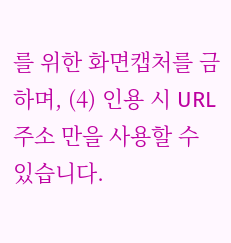를 위한 화면캡처를 금하며, (4) 인용 시 URL 주소 만을 사용할 수 있습니다.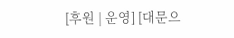[후원 | 운영] [대문으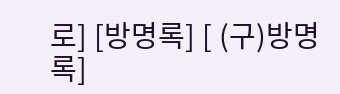로] [방명록] [ (구)방명록]